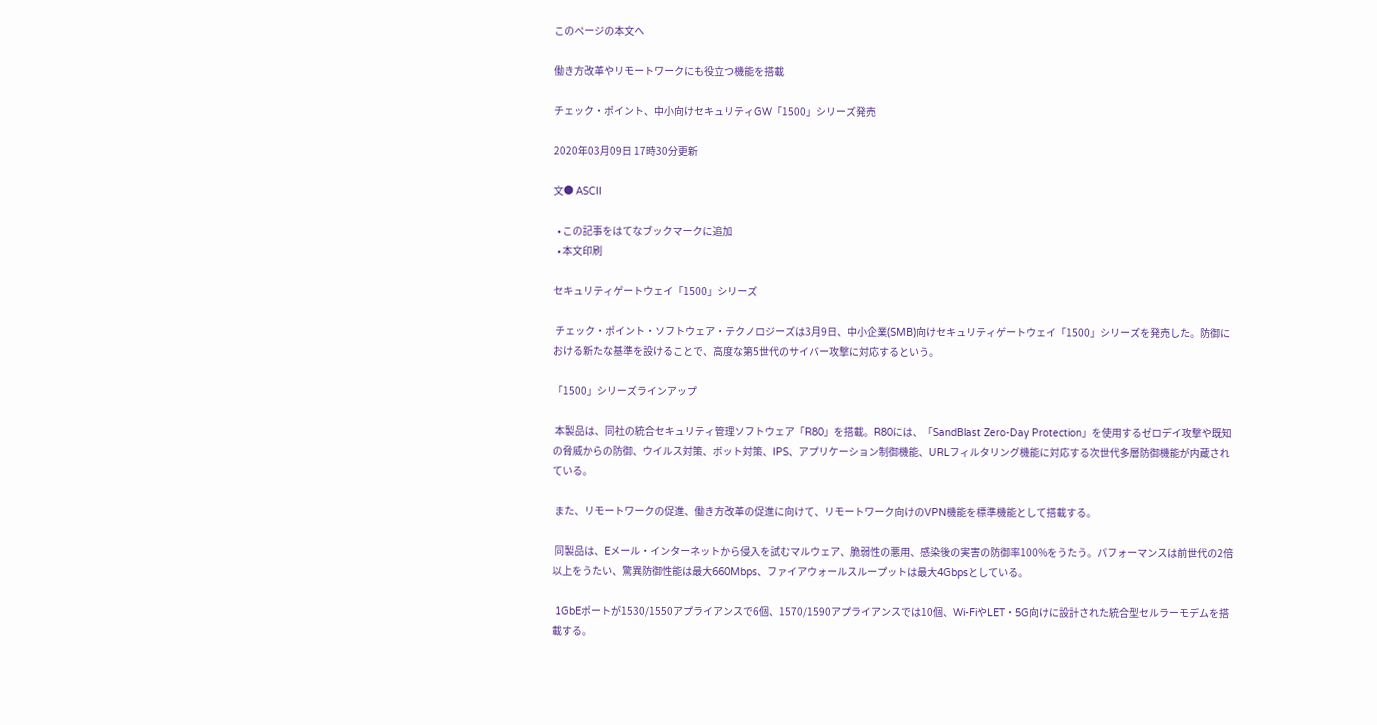このページの本文へ

働き方改革やリモートワークにも役立つ機能を搭載

チェック・ポイント、中小向けセキュリティGW「1500」シリーズ発売

2020年03月09日 17時30分更新

文● ASCII

  • この記事をはてなブックマークに追加
  • 本文印刷

セキュリティゲートウェイ「1500」シリーズ

 チェック・ポイント・ソフトウェア・テクノロジーズは3月9日、中小企業(SMB)向けセキュリティゲートウェイ「1500」シリーズを発売した。防御における新たな基準を設けることで、高度な第5世代のサイバー攻撃に対応するという。

「1500」シリーズラインアップ

 本製品は、同社の統合セキュリティ管理ソフトウェア「R80」を搭載。R80には、「SandBlast Zero-Day Protection」を使用するゼロデイ攻撃や既知の脅威からの防御、ウイルス対策、ボット対策、IPS、アプリケーション制御機能、URLフィルタリング機能に対応する次世代多層防御機能が内蔵されている。

 また、リモートワークの促進、働き方改革の促進に向けて、リモートワーク向けのVPN機能を標準機能として搭載する。

 同製品は、Eメール・インターネットから侵入を試むマルウェア、脆弱性の悪用、感染後の実害の防御率100%をうたう。パフォーマンスは前世代の2倍以上をうたい、驚異防御性能は最大660Mbps、ファイアウォールスループットは最大4Gbpsとしている。

 1GbEポートが1530/1550アプライアンスで6個、1570/1590アプライアンスでは10個、Wi-FiやLET・5G向けに設計された統合型セルラーモデムを搭載する。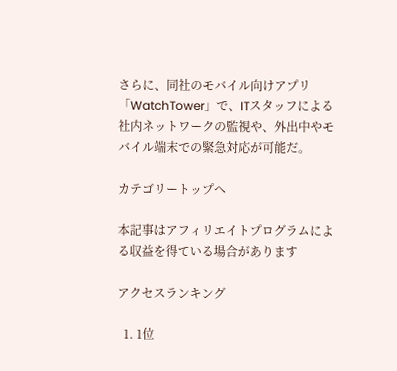さらに、同社のモバイル向けアプリ「WatchTower」で、ITスタッフによる社内ネットワークの監視や、外出中やモバイル端末での緊急対応が可能だ。

カテゴリートップへ

本記事はアフィリエイトプログラムによる収益を得ている場合があります

アクセスランキング

  1. 1位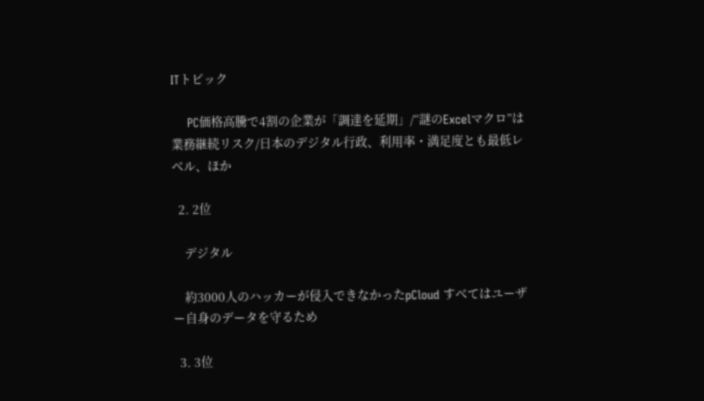ITトピック

    PC価格高騰で4割の企業が「調達を延期」/“謎のExcelマクロ”は業務継続リスク/日本のデジタル行政、利用率・満足度とも最低レベル、ほか

  2. 2位

    デジタル

    約3000人のハッカーが侵入できなかったpCloud すべてはユーザー自身のデータを守るため

  3. 3位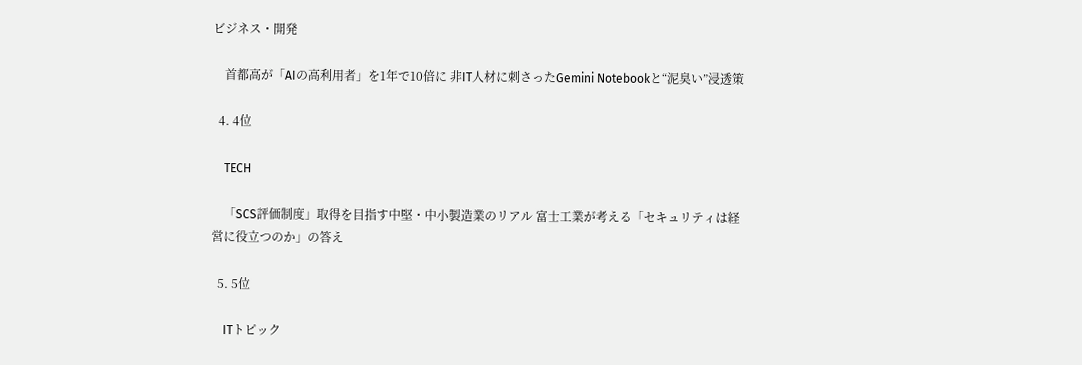ビジネス・開発

    首都高が「AIの高利用者」を1年で10倍に 非IT人材に刺さったGemini Notebookと“泥臭い”浸透策

  4. 4位

    TECH

    「SCS評価制度」取得を目指す中堅・中小製造業のリアル 富士工業が考える「セキュリティは経営に役立つのか」の答え

  5. 5位

    ITトピック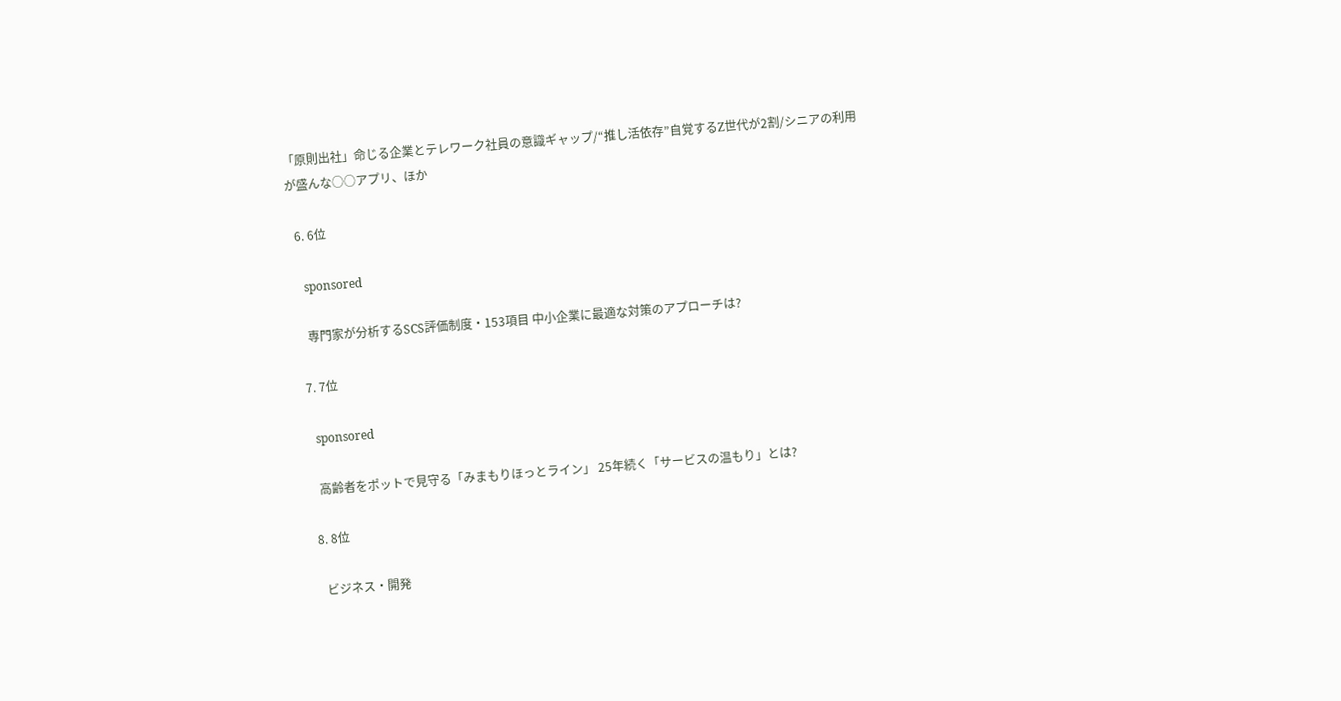「原則出社」命じる企業とテレワーク社員の意識ギャップ/“推し活依存”自覚するZ世代が2割/シニアの利用が盛んな○○アプリ、ほか

  6. 6位

    sponsored

    専門家が分析するSCS評価制度・153項目 中小企業に最適な対策のアプローチは?

  7. 7位

    sponsored

    高齢者をポットで見守る「みまもりほっとライン」 25年続く「サービスの温もり」とは?

  8. 8位

    ビジネス・開発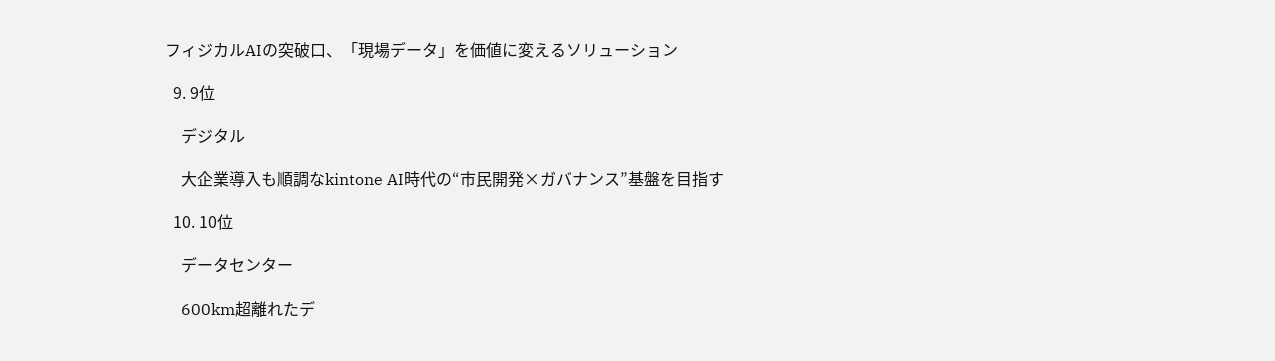フィジカルAIの突破口、「現場データ」を価値に変えるソリューション

  9. 9位

    デジタル

    大企業導入も順調なkintone AI時代の“市民開発×ガバナンス”基盤を目指す

  10. 10位

    データセンター

    600km超離れたデ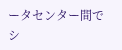ータセンター間でシ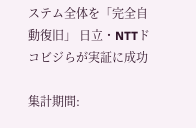ステム全体を「完全自動復旧」 日立・NTTドコビジらが実証に成功

集計期間: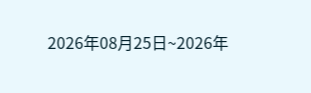2026年08月25日~2026年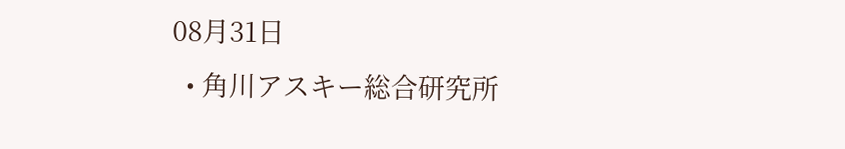08月31日
  • 角川アスキー総合研究所